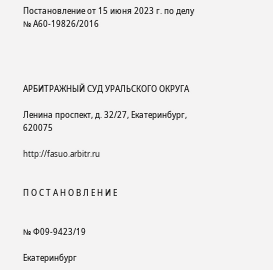Постановление от 15 июня 2023 г. по делу № А60-19826/2016




АРБИТРАЖНЫЙ СУД УРАЛЬСКОГО ОКРУГА

Ленина проспект, д. 32/27, Екатеринбург, 620075

http://fasuo.arbitr.ru


П О С Т А Н О В Л Е Н И Е


№ Ф09-9423/19

Екатеринбург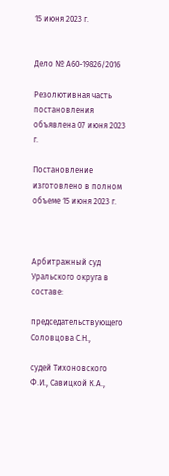15 июня 2023 г.


Дело № А60-19826/2016

Резолютивная часть постановления объявлена 07 июня 2023 г.

Постановление изготовлено в полном объеме 15 июня 2023 г.



Арбитражный суд Уральского округа в составе:

председательствующего Соловцова С.Н.,

судей Тихоновского Ф.И., Савицкой К.А.,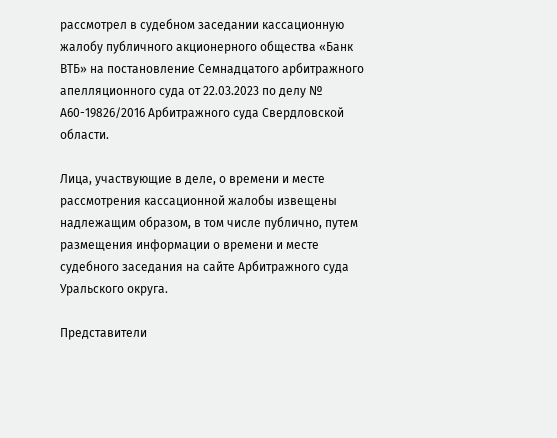рассмотрел в судебном заседании кассационную жалобу публичного акционерного общества «Банк ВТБ» на постановление Семнадцатого арбитражного апелляционного суда от 22.03.2023 по делу № А60-19826/2016 Арбитражного суда Свердловской области.

Лица, участвующие в деле, о времени и месте рассмотрения кассационной жалобы извещены надлежащим образом, в том числе публично, путем размещения информации о времени и месте судебного заседания на сайте Арбитражного суда Уральского округа.

Представители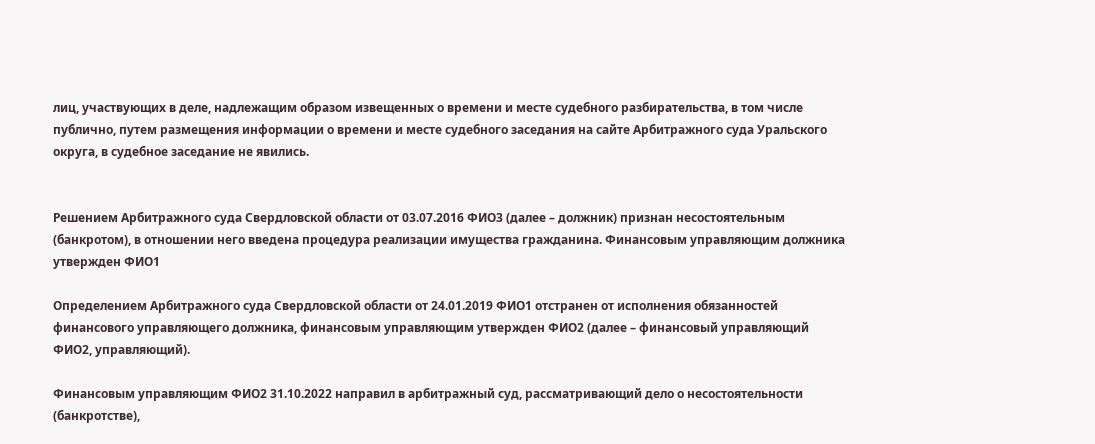лиц, участвующих в деле, надлежащим образом извещенных о времени и месте судебного разбирательства, в том числе публично, путем размещения информации о времени и месте судебного заседания на сайте Арбитражного суда Уральского округа, в судебное заседание не явились.


Решением Арбитражного суда Свердловской области от 03.07.2016 ФИО3 (далее – должник) признан несостоятельным (банкротом), в отношении него введена процедура реализации имущества гражданина. Финансовым управляющим должника утвержден ФИО1

Определением Арбитражного суда Свердловской области от 24.01.2019 ФИО1 отстранен от исполнения обязанностей финансового управляющего должника, финансовым управляющим утвержден ФИО2 (далее – финансовый управляющий ФИО2, управляющий).

Финансовым управляющим ФИО2 31.10.2022 направил в арбитражный суд, рассматривающий дело о несостоятельности (банкротстве),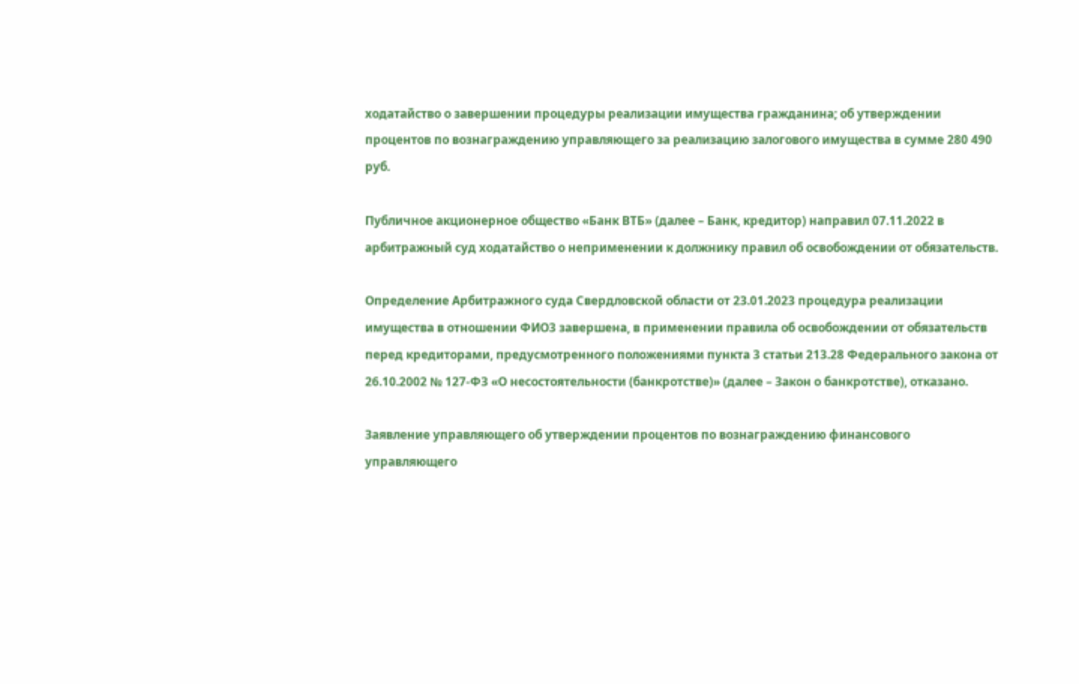ходатайство о завершении процедуры реализации имущества гражданина; об утверждении процентов по вознаграждению управляющего за реализацию залогового имущества в сумме 280 490 руб.

Публичное акционерное общество «Банк ВТБ» (далее – Банк, кредитор) направил 07.11.2022 в арбитражный суд ходатайство о неприменении к должнику правил об освобождении от обязательств.

Определение Арбитражного суда Свердловской области от 23.01.2023 процедура реализации имущества в отношении ФИО3 завершена, в применении правила об освобождении от обязательств перед кредиторами, предусмотренного положениями пункта 3 статьи 213.28 Федерального закона от 26.10.2002 № 127-ФЗ «О несостоятельности (банкротстве)» (далее – Закон о банкротстве), отказано.

Заявление управляющего об утверждении процентов по вознаграждению финансового управляющего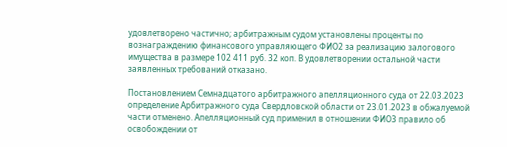удовлетворено частично; арбитражным судом установлены проценты по вознаграждению финансового управляющего ФИО2 за реализацию залогового имущества в размере 102 411 руб. 32 коп. В удовлетворении остальной части заявленных требований отказано.

Постановлением Семнадцатого арбитражного апелляционного суда от 22.03.2023 определение Арбитражного суда Свердловской области от 23.01.2023 в обжалуемой части отменено. Апелляционный суд применил в отношении ФИО3 правило об освобождении от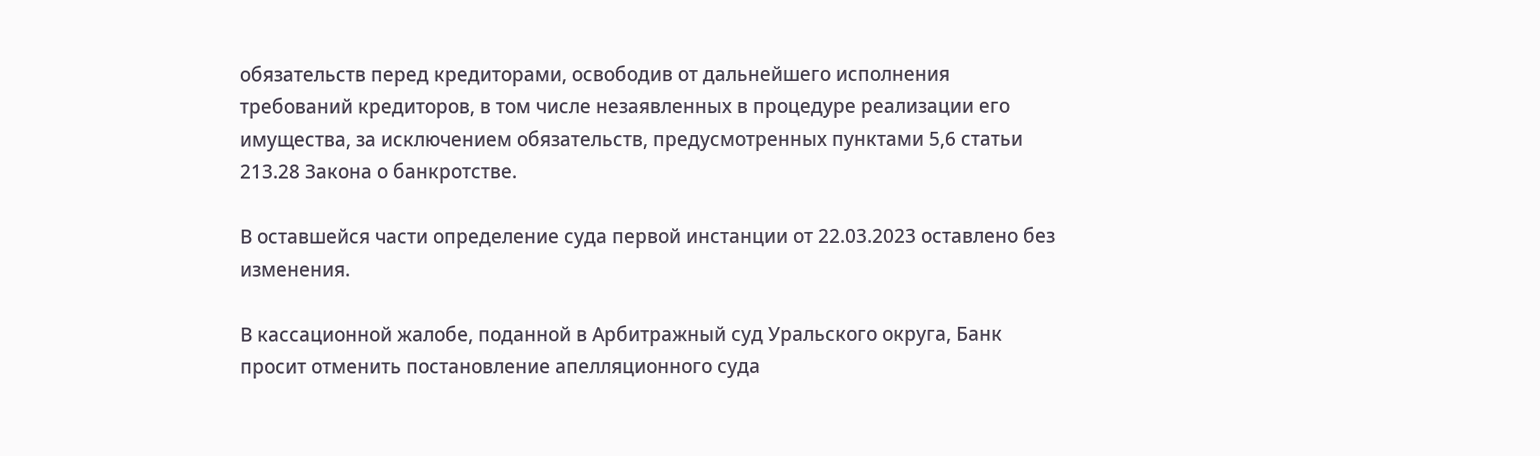обязательств перед кредиторами, освободив от дальнейшего исполнения требований кредиторов, в том числе незаявленных в процедуре реализации его имущества, за исключением обязательств, предусмотренных пунктами 5,6 статьи 213.28 Закона о банкротстве.

В оставшейся части определение суда первой инстанции от 22.03.2023 оставлено без изменения.

В кассационной жалобе, поданной в Арбитражный суд Уральского округа, Банк просит отменить постановление апелляционного суда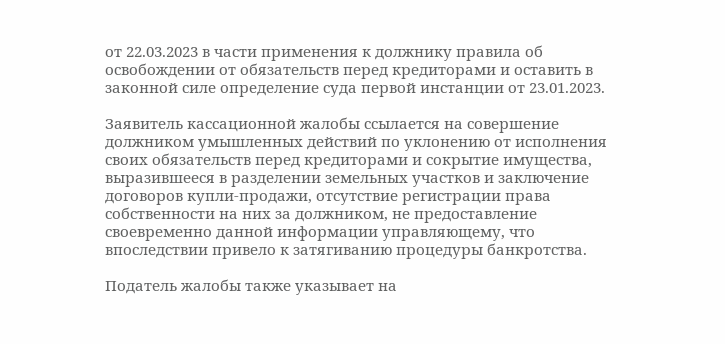от 22.03.2023 в части применения к должнику правила об освобождении от обязательств перед кредиторами и оставить в законной силе определение суда первой инстанции от 23.01.2023.

Заявитель кассационной жалобы ссылается на совершение должником умышленных действий по уклонению от исполнения своих обязательств перед кредиторами и сокрытие имущества, выразившееся в разделении земельных участков и заключение договоров купли-продажи, отсутствие регистрации права собственности на них за должником, не предоставление своевременно данной информации управляющему, что впоследствии привело к затягиванию процедуры банкротства.

Податель жалобы также указывает на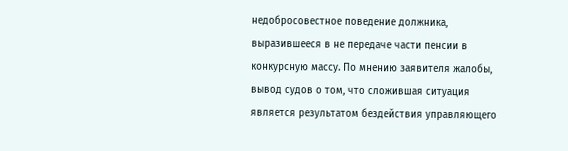недобросовестное поведение должника, выразившееся в не передаче части пенсии в конкурсную массу. По мнению заявителя жалобы, вывод судов о том, что сложившая ситуация является результатом бездействия управляющего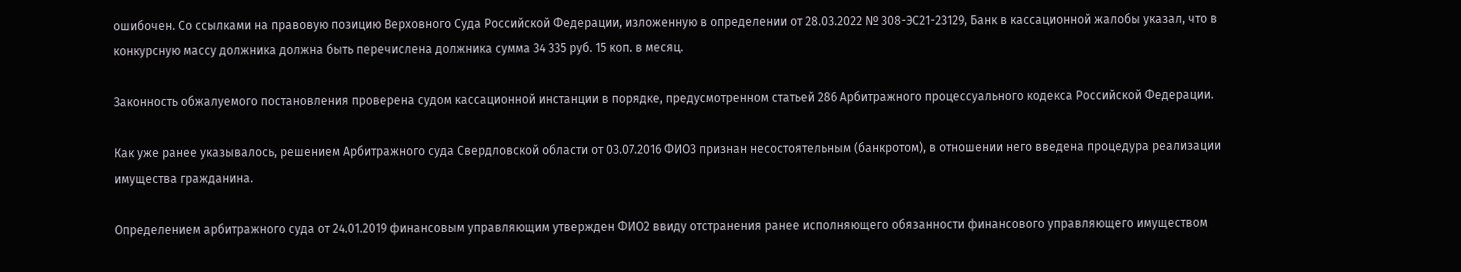ошибочен. Со ссылками на правовую позицию Верховного Суда Российской Федерации, изложенную в определении от 28.03.2022 № 308-ЭС21-23129, Банк в кассационной жалобы указал, что в конкурсную массу должника должна быть перечислена должника сумма 34 335 руб. 15 коп. в месяц.

Законность обжалуемого постановления проверена судом кассационной инстанции в порядке, предусмотренном статьей 286 Арбитражного процессуального кодекса Российской Федерации.

Как уже ранее указывалось, решением Арбитражного суда Свердловской области от 03.07.2016 ФИО3 признан несостоятельным (банкротом), в отношении него введена процедура реализации имущества гражданина.

Определением арбитражного суда от 24.01.2019 финансовым управляющим утвержден ФИО2 ввиду отстранения ранее исполняющего обязанности финансового управляющего имуществом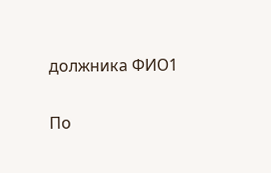должника ФИО1

По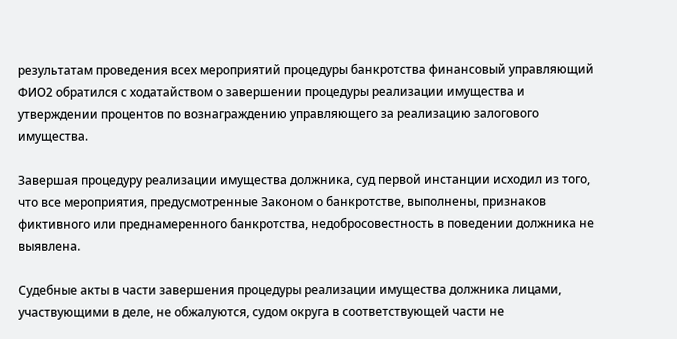результатам проведения всех мероприятий процедуры банкротства финансовый управляющий ФИО2 обратился с ходатайством о завершении процедуры реализации имущества и утверждении процентов по вознаграждению управляющего за реализацию залогового имущества.

Завершая процедуру реализации имущества должника, суд первой инстанции исходил из того, что все мероприятия, предусмотренные Законом о банкротстве, выполнены, признаков фиктивного или преднамеренного банкротства, недобросовестность в поведении должника не выявлена.

Судебные акты в части завершения процедуры реализации имущества должника лицами, участвующими в деле, не обжалуются, судом округа в соответствующей части не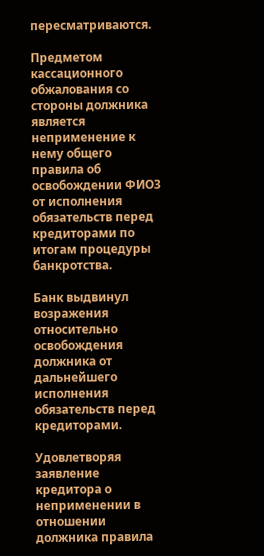пересматриваются.

Предметом кассационного обжалования со стороны должника является неприменение к нему общего правила об освобождении ФИО3 от исполнения обязательств перед кредиторами по итогам процедуры банкротства.

Банк выдвинул возражения относительно освобождения должника от дальнейшего исполнения обязательств перед кредиторами.

Удовлетворяя заявление кредитора о неприменении в отношении должника правила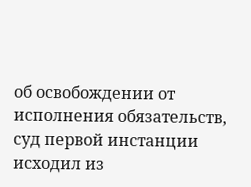об освобождении от исполнения обязательств, суд первой инстанции исходил из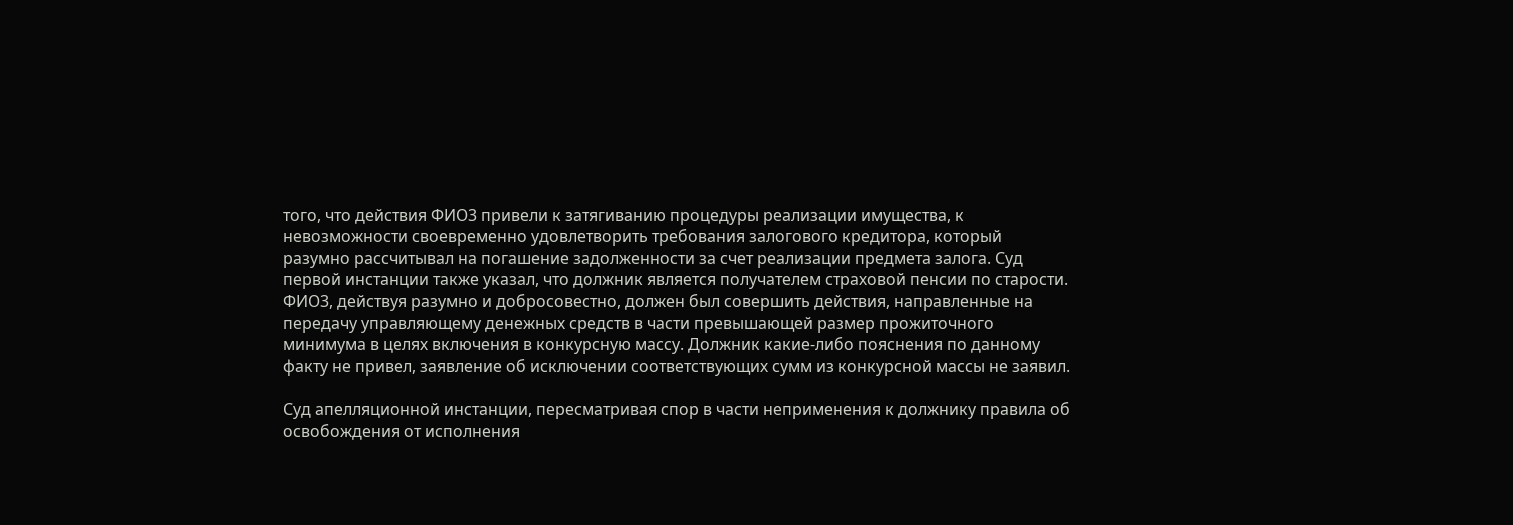того, что действия ФИО3 привели к затягиванию процедуры реализации имущества, к невозможности своевременно удовлетворить требования залогового кредитора, который разумно рассчитывал на погашение задолженности за счет реализации предмета залога. Суд первой инстанции также указал, что должник является получателем страховой пенсии по старости. ФИО3, действуя разумно и добросовестно, должен был совершить действия, направленные на передачу управляющему денежных средств в части превышающей размер прожиточного минимума в целях включения в конкурсную массу. Должник какие-либо пояснения по данному факту не привел, заявление об исключении соответствующих сумм из конкурсной массы не заявил.

Суд апелляционной инстанции, пересматривая спор в части неприменения к должнику правила об освобождения от исполнения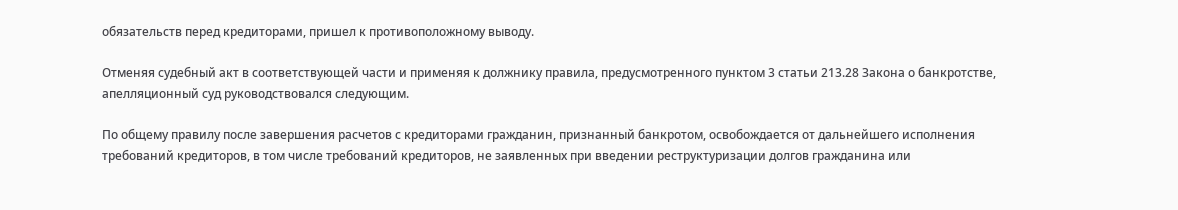обязательств перед кредиторами, пришел к противоположному выводу.

Отменяя судебный акт в соответствующей части и применяя к должнику правила, предусмотренного пунктом 3 статьи 213.28 Закона о банкротстве, апелляционный суд руководствовался следующим.

По общему правилу после завершения расчетов с кредиторами гражданин, признанный банкротом, освобождается от дальнейшего исполнения требований кредиторов, в том числе требований кредиторов, не заявленных при введении реструктуризации долгов гражданина или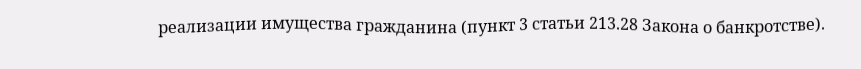реализации имущества гражданина (пункт 3 статьи 213.28 Закона о банкротстве).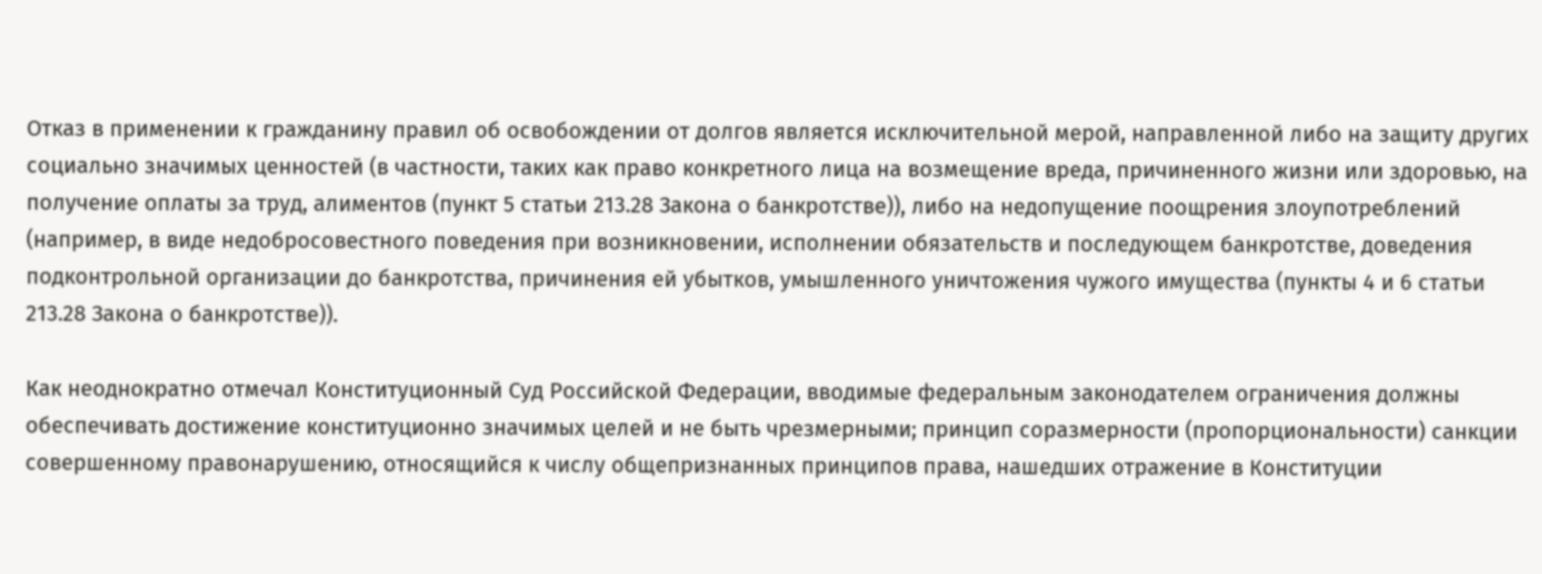Отказ в применении к гражданину правил об освобождении от долгов является исключительной мерой, направленной либо на защиту других социально значимых ценностей (в частности, таких как право конкретного лица на возмещение вреда, причиненного жизни или здоровью, на получение оплаты за труд, алиментов (пункт 5 статьи 213.28 Закона о банкротстве)), либо на недопущение поощрения злоупотреблений (например, в виде недобросовестного поведения при возникновении, исполнении обязательств и последующем банкротстве, доведения подконтрольной организации до банкротства, причинения ей убытков, умышленного уничтожения чужого имущества (пункты 4 и 6 статьи 213.28 Закона о банкротстве)).

Как неоднократно отмечал Конституционный Суд Российской Федерации, вводимые федеральным законодателем ограничения должны обеспечивать достижение конституционно значимых целей и не быть чрезмерными; принцип соразмерности (пропорциональности) санкции совершенному правонарушению, относящийся к числу общепризнанных принципов права, нашедших отражение в Конституции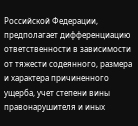Российской Федерации, предполагает дифференциацию ответственности в зависимости от тяжести содеянного, размера и характера причиненного ущерба, учет степени вины правонарушителя и иных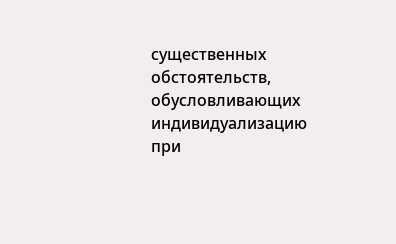существенных обстоятельств, обусловливающих индивидуализацию при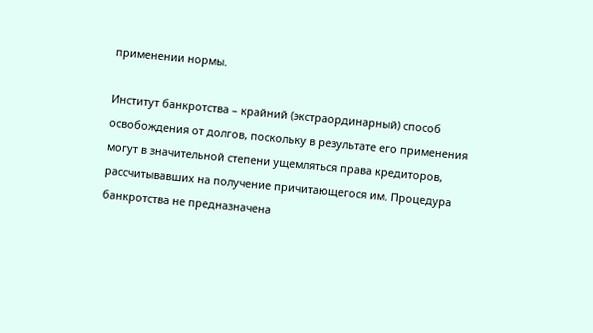применении нормы.

Институт банкротства – крайний (экстраординарный) способ освобождения от долгов, поскольку в результате его применения могут в значительной степени ущемляться права кредиторов, рассчитывавших на получение причитающегося им. Процедура банкротства не предназначена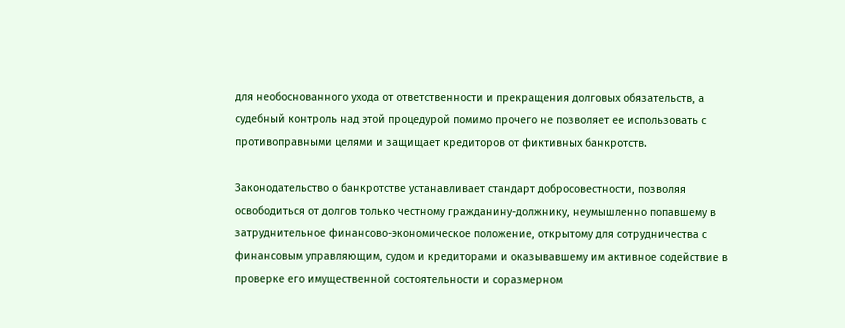для необоснованного ухода от ответственности и прекращения долговых обязательств, а судебный контроль над этой процедурой помимо прочего не позволяет ее использовать с противоправными целями и защищает кредиторов от фиктивных банкротств.

Законодательство о банкротстве устанавливает стандарт добросовестности, позволяя освободиться от долгов только честному гражданину-должнику, неумышленно попавшему в затруднительное финансово-экономическое положение, открытому для сотрудничества с финансовым управляющим, судом и кредиторами и оказывавшему им активное содействие в проверке его имущественной состоятельности и соразмерном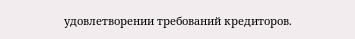удовлетворении требований кредиторов.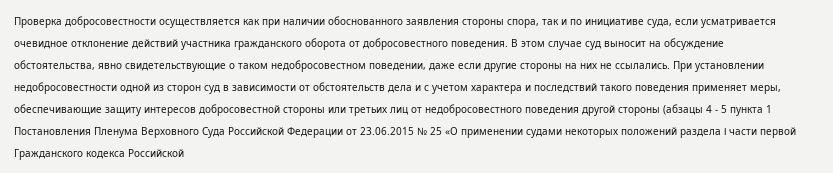Проверка добросовестности осуществляется как при наличии обоснованного заявления стороны спора, так и по инициативе суда, если усматривается очевидное отклонение действий участника гражданского оборота от добросовестного поведения. В этом случае суд выносит на обсуждение обстоятельства, явно свидетельствующие о таком недобросовестном поведении, даже если другие стороны на них не ссылались. При установлении недобросовестности одной из сторон суд в зависимости от обстоятельств дела и с учетом характера и последствий такого поведения применяет меры, обеспечивающие защиту интересов добросовестной стороны или третьих лиц от недобросовестного поведения другой стороны (абзацы 4 - 5 пункта 1 Постановления Пленума Верховного Суда Российской Федерации от 23.06.2015 № 25 «О применении судами некоторых положений раздела I части первой Гражданского кодекса Российской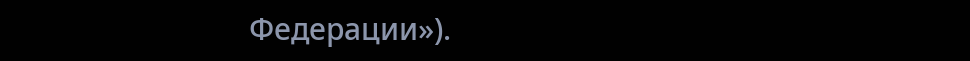Федерации»).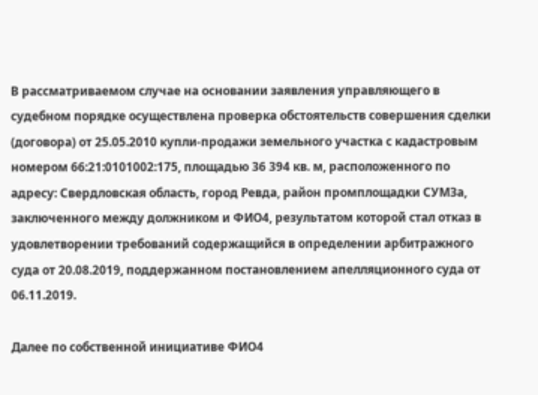В рассматриваемом случае на основании заявления управляющего в судебном порядке осуществлена проверка обстоятельств совершения сделки (договора) от 25.05.2010 купли-продажи земельного участка с кадастровым номером 66:21:0101002:175, площадью 36 394 кв. м, расположенного по адресу: Свердловская область, город Ревда, район промплощадки СУМЗа, заключенного между должником и ФИО4, результатом которой стал отказ в удовлетворении требований содержащийся в определении арбитражного суда от 20.08.2019, поддержанном постановлением апелляционного суда от 06.11.2019.

Далее по собственной инициативе ФИО4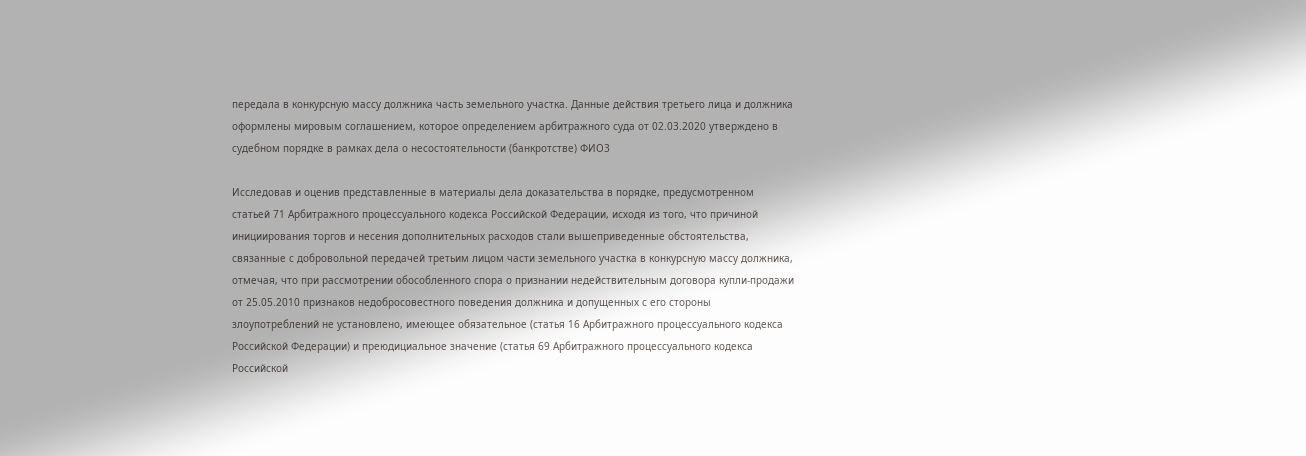передала в конкурсную массу должника часть земельного участка. Данные действия третьего лица и должника оформлены мировым соглашением, которое определением арбитражного суда от 02.03.2020 утверждено в судебном порядке в рамках дела о несостоятельности (банкротстве) ФИО3

Исследовав и оценив представленные в материалы дела доказательства в порядке, предусмотренном статьей 71 Арбитражного процессуального кодекса Российской Федерации, исходя из того, что причиной инициирования торгов и несения дополнительных расходов стали вышеприведенные обстоятельства, связанные с добровольной передачей третьим лицом части земельного участка в конкурсную массу должника, отмечая, что при рассмотрении обособленного спора о признании недействительным договора купли-продажи от 25.05.2010 признаков недобросовестного поведения должника и допущенных с его стороны злоупотреблений не установлено, имеющее обязательное (статья 16 Арбитражного процессуального кодекса Российской Федерации) и преюдициальное значение (статья 69 Арбитражного процессуального кодекса Российской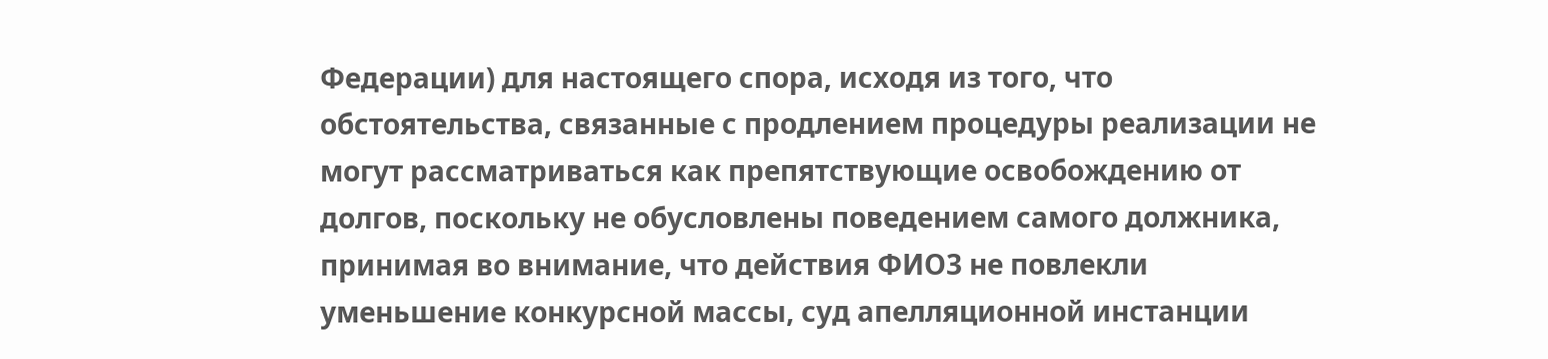Федерации) для настоящего спора, исходя из того, что обстоятельства, связанные с продлением процедуры реализации не могут рассматриваться как препятствующие освобождению от долгов, поскольку не обусловлены поведением самого должника, принимая во внимание, что действия ФИО3 не повлекли уменьшение конкурсной массы, суд апелляционной инстанции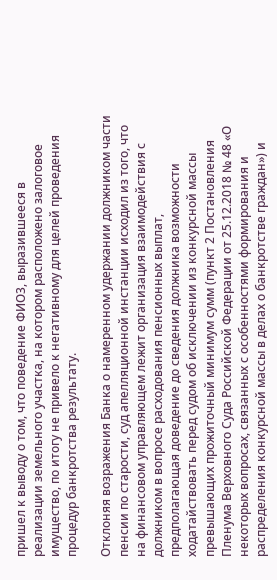пришел к выводу о том, что поведение ФИО3, выразившееся в реализации земельного участка, на котором расположено залоговое имущество, по итогу не привело к негативному для целей проведения процедур банкротства результату.

Отклоняя возражения Банка о намеренном удержании должником части пенсии по старости, суд апелляционной инстанции исходил из того, что на финансовом управляющем лежит организация взаимодействия с должником в вопросе расходования пенсионных выплат, предполагающая доведение до сведения должника возможности ходатайствовать перед судом об исключении из конкурсной массы превышающих прожиточный минимум сумм (пункт 2 Постановления Пленума Верховного Суда Российской Федерации от 25.12.2018 № 48 «О некоторых вопросах, связанных с особенностями формирования и распределения конкурсной массы в делах о банкротстве граждан») и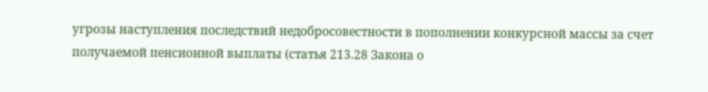угрозы наступления последствий недобросовестности в пополнении конкурсной массы за счет получаемой пенсионной выплаты (статья 213.28 Закона о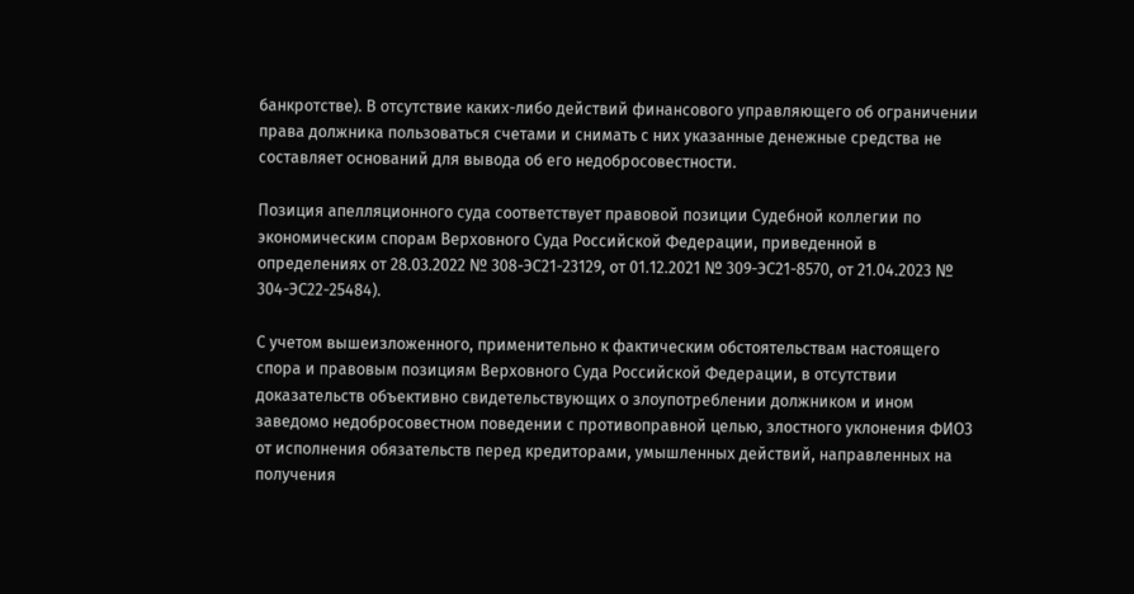банкротстве). В отсутствие каких-либо действий финансового управляющего об ограничении права должника пользоваться счетами и снимать с них указанные денежные средства не составляет оснований для вывода об его недобросовестности.

Позиция апелляционного суда соответствует правовой позиции Судебной коллегии по экономическим спорам Верховного Суда Российской Федерации, приведенной в определениях от 28.03.2022 № 308-ЭС21-23129, от 01.12.2021 № 309-ЭС21-8570, от 21.04.2023 № 304-ЭС22-25484).

С учетом вышеизложенного, применительно к фактическим обстоятельствам настоящего спора и правовым позициям Верховного Суда Российской Федерации, в отсутствии доказательств объективно свидетельствующих о злоупотреблении должником и ином заведомо недобросовестном поведении с противоправной целью, злостного уклонения ФИО3 от исполнения обязательств перед кредиторами, умышленных действий, направленных на получения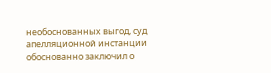необоснованных выгод, суд апелляционной инстанции обоснованно заключил о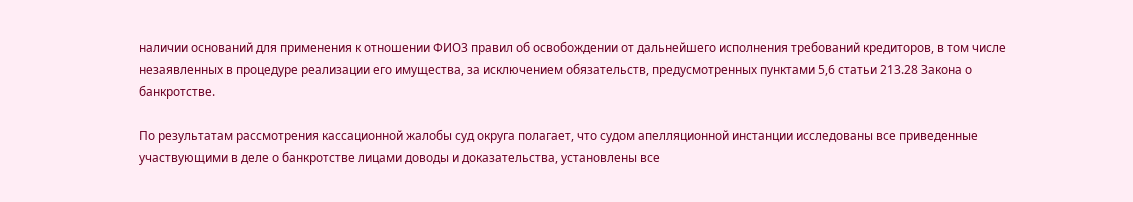наличии оснований для применения к отношении ФИО3 правил об освобождении от дальнейшего исполнения требований кредиторов, в том числе незаявленных в процедуре реализации его имущества, за исключением обязательств, предусмотренных пунктами 5,6 статьи 213.28 Закона о банкротстве.

По результатам рассмотрения кассационной жалобы суд округа полагает, что судом апелляционной инстанции исследованы все приведенные участвующими в деле о банкротстве лицами доводы и доказательства, установлены все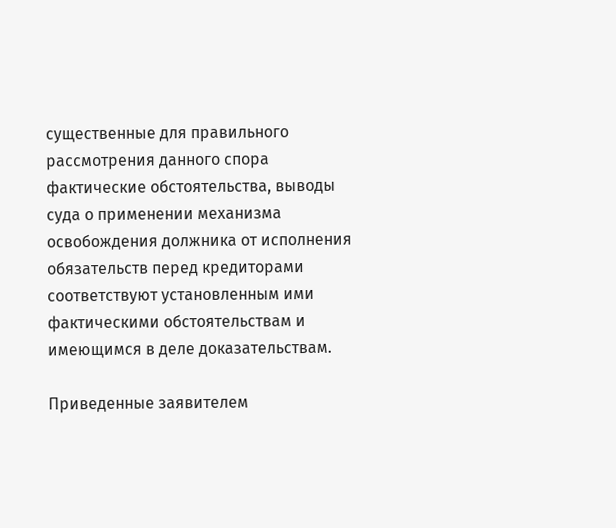существенные для правильного рассмотрения данного спора фактические обстоятельства, выводы суда о применении механизма освобождения должника от исполнения обязательств перед кредиторами соответствуют установленным ими фактическими обстоятельствам и имеющимся в деле доказательствам.

Приведенные заявителем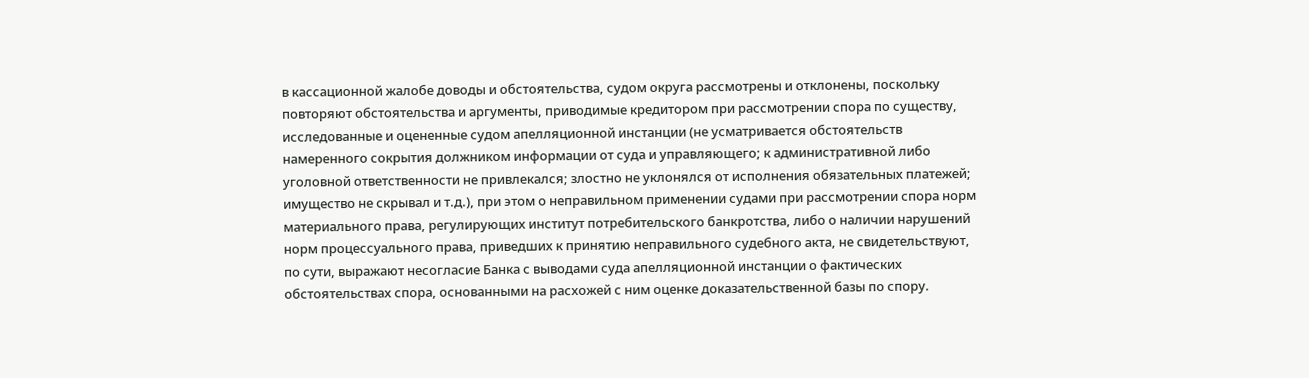в кассационной жалобе доводы и обстоятельства, судом округа рассмотрены и отклонены, поскольку повторяют обстоятельства и аргументы, приводимые кредитором при рассмотрении спора по существу, исследованные и оцененные судом апелляционной инстанции (не усматривается обстоятельств намеренного сокрытия должником информации от суда и управляющего; к административной либо уголовной ответственности не привлекался; злостно не уклонялся от исполнения обязательных платежей; имущество не скрывал и т.д.), при этом о неправильном применении судами при рассмотрении спора норм материального права, регулирующих институт потребительского банкротства, либо о наличии нарушений норм процессуального права, приведших к принятию неправильного судебного акта, не свидетельствуют, по сути, выражают несогласие Банка с выводами суда апелляционной инстанции о фактических обстоятельствах спора, основанными на расхожей с ним оценке доказательственной базы по спору.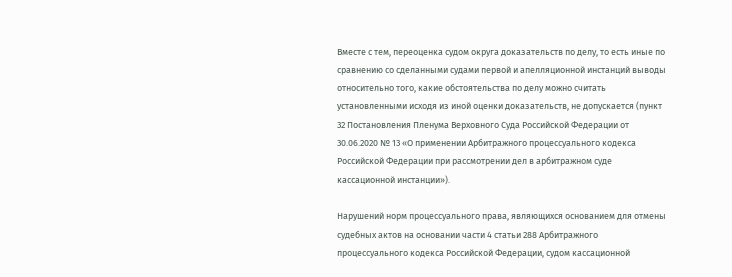Вместе с тем, переоценка судом округа доказательств по делу, то есть иные по сравнению со сделанными судами первой и апелляционной инстанций выводы относительно того, какие обстоятельства по делу можно считать установленными исходя из иной оценки доказательств, не допускается (пункт 32 Постановления Пленума Верховного Суда Российской Федерации от 30.06.2020 № 13 «О применении Арбитражного процессуального кодекса Российской Федерации при рассмотрении дел в арбитражном суде кассационной инстанции»).

Нарушений норм процессуального права, являющихся основанием для отмены судебных актов на основании части 4 статьи 288 Арбитражного процессуального кодекса Российской Федерации, судом кассационной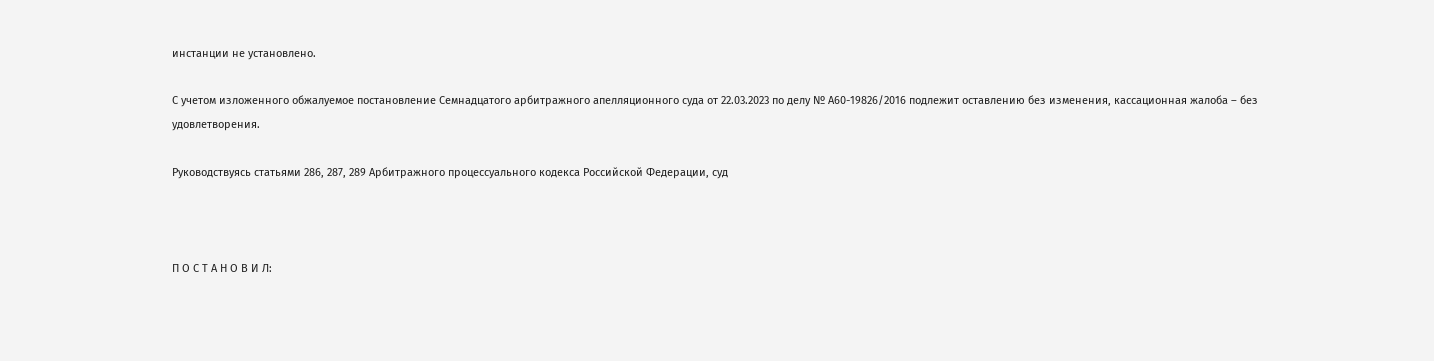инстанции не установлено.

С учетом изложенного обжалуемое постановление Семнадцатого арбитражного апелляционного суда от 22.03.2023 по делу № А60-19826/2016 подлежит оставлению без изменения, кассационная жалоба – без удовлетворения.

Руководствуясь статьями 286, 287, 289 Арбитражного процессуального кодекса Российской Федерации, суд



П О С Т А Н О В И Л: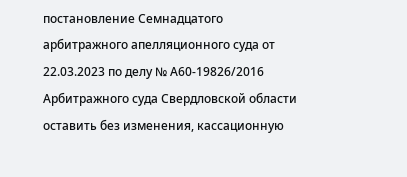постановление Семнадцатого арбитражного апелляционного суда от 22.03.2023 по делу № А60-19826/2016 Арбитражного суда Свердловской области оставить без изменения, кассационную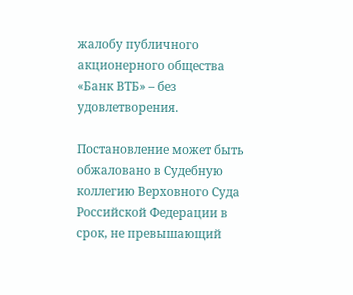жалобу публичного акционерного общества «Банк ВТБ» – без удовлетворения.

Постановление может быть обжаловано в Судебную коллегию Верховного Суда Российской Федерации в срок, не превышающий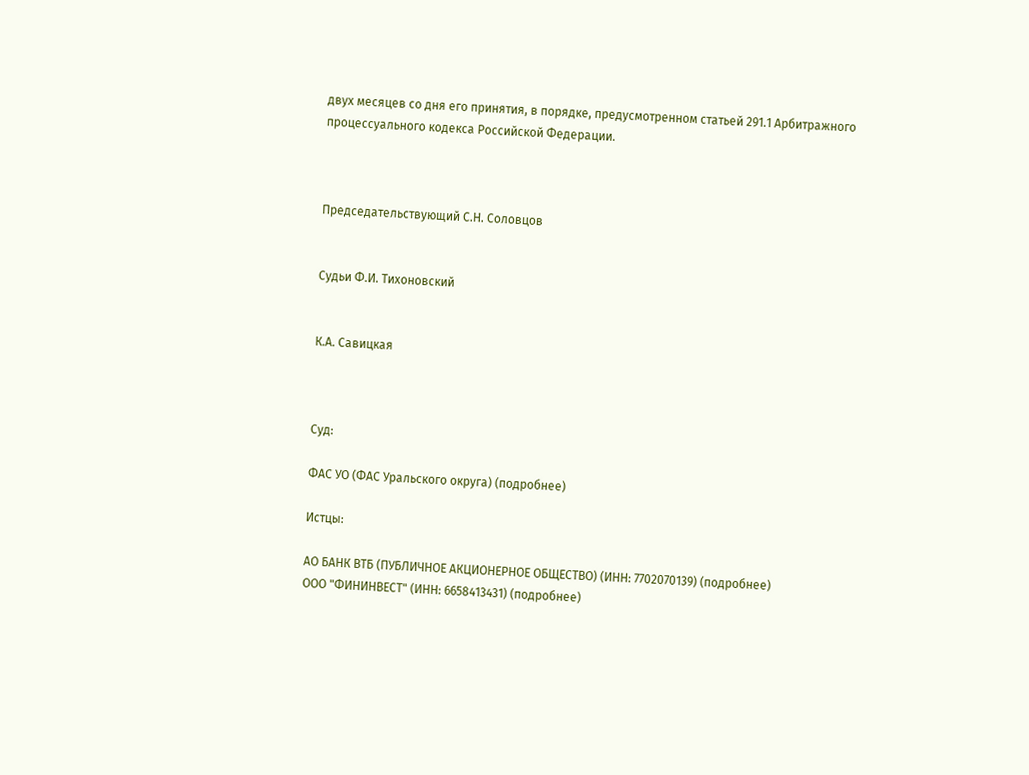двух месяцев со дня его принятия, в порядке, предусмотренном статьей 291.1 Арбитражного процессуального кодекса Российской Федерации.



Председательствующий С.Н. Соловцов


Судьи Ф.И. Тихоновский


К.А. Савицкая



Суд:

ФАС УО (ФАС Уральского округа) (подробнее)

Истцы:

АО БАНК ВТБ (ПУБЛИЧНОЕ АКЦИОНЕРНОЕ ОБЩЕСТВО) (ИНН: 7702070139) (подробнее)
ООО "ФИНИНВЕСТ" (ИНН: 6658413431) (подробнее)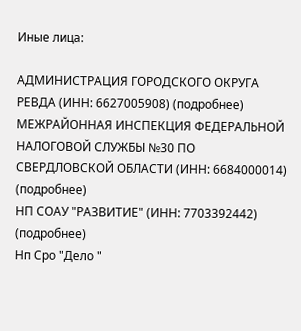Иные лица:

АДМИНИСТРАЦИЯ ГОРОДСКОГО ОКРУГА РЕВДА (ИНН: 6627005908) (подробнее)
МЕЖРАЙОННАЯ ИНСПЕКЦИЯ ФЕДЕРАЛЬНОЙ НАЛОГОВОЙ СЛУЖБЫ №30 ПО СВЕРДЛОВСКОЙ ОБЛАСТИ (ИНН: 6684000014) (подробнее)
НП СОАУ "РАЗВИТИЕ" (ИНН: 7703392442) (подробнее)
Нп Сро "Дело "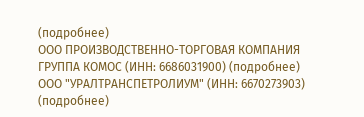(подробнее)
ООО ПРОИЗВОДСТВЕННО-ТОРГОВАЯ КОМПАНИЯ ГРУППА КОМОС (ИНН: 6686031900) (подробнее)
ООО "УРАЛТРАНСПЕТРОЛИУМ" (ИНН: 6670273903) (подробнее)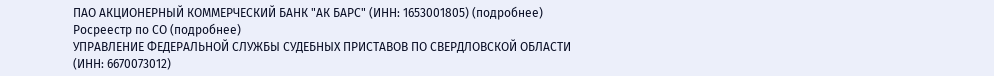ПАО АКЦИОНЕРНЫЙ КОММЕРЧЕСКИЙ БАНК "АК БАРС" (ИНН: 1653001805) (подробнее)
Росреестр по СО (подробнее)
УПРАВЛЕНИЕ ФЕДЕРАЛЬНОЙ СЛУЖБЫ СУДЕБНЫХ ПРИСТАВОВ ПО СВЕРДЛОВСКОЙ ОБЛАСТИ (ИНН: 6670073012)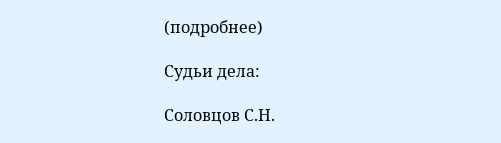(подробнее)

Судьи дела:

Соловцов С.Н.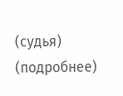(судья) (подробнее)